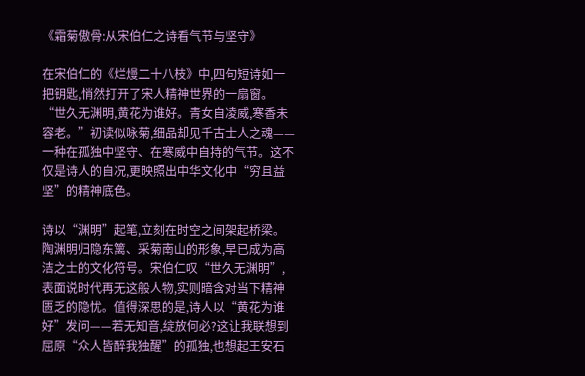《霜菊傲骨:从宋伯仁之诗看气节与坚守》

在宋伯仁的《烂熳二十八枝》中,四句短诗如一把钥匙,悄然打开了宋人精神世界的一扇窗。“世久无渊明,黄花为谁好。青女自凌威,寒香未容老。”初读似咏菊,细品却见千古士人之魂——一种在孤独中坚守、在寒威中自持的气节。这不仅是诗人的自况,更映照出中华文化中“穷且益坚”的精神底色。

诗以“渊明”起笔,立刻在时空之间架起桥梁。陶渊明归隐东篱、采菊南山的形象,早已成为高洁之士的文化符号。宋伯仁叹“世久无渊明”,表面说时代再无这般人物,实则暗含对当下精神匮乏的隐忧。值得深思的是,诗人以“黄花为谁好”发问——若无知音,绽放何必?这让我联想到屈原“众人皆醉我独醒”的孤独,也想起王安石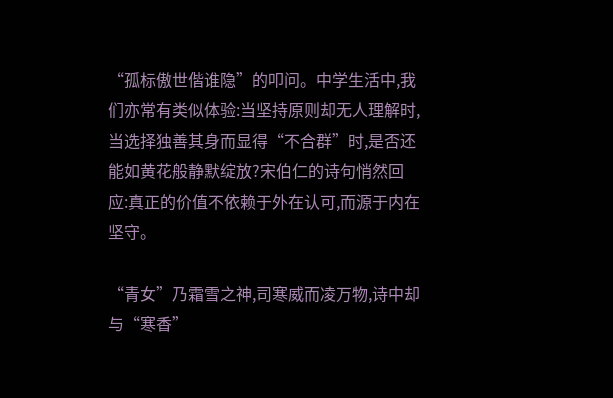“孤标傲世偕谁隐”的叩问。中学生活中,我们亦常有类似体验:当坚持原则却无人理解时,当选择独善其身而显得“不合群”时,是否还能如黄花般静默绽放?宋伯仁的诗句悄然回应:真正的价值不依赖于外在认可,而源于内在坚守。

“青女”乃霜雪之神,司寒威而凌万物,诗中却与“寒香”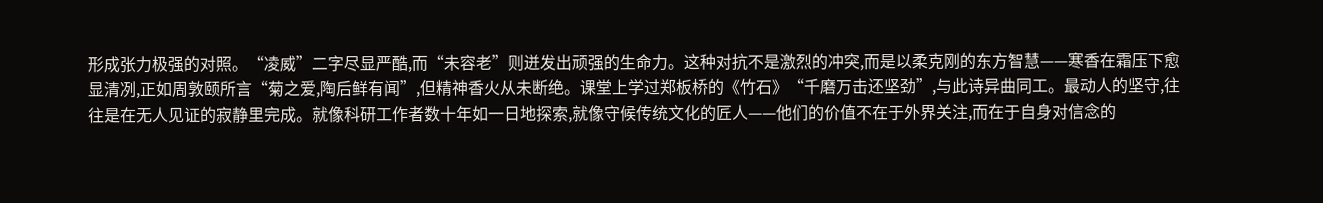形成张力极强的对照。“凌威”二字尽显严酷,而“未容老”则迸发出顽强的生命力。这种对抗不是激烈的冲突,而是以柔克刚的东方智慧——寒香在霜压下愈显清冽,正如周敦颐所言“菊之爱,陶后鲜有闻”,但精神香火从未断绝。课堂上学过郑板桥的《竹石》“千磨万击还坚劲”,与此诗异曲同工。最动人的坚守,往往是在无人见证的寂静里完成。就像科研工作者数十年如一日地探索,就像守候传统文化的匠人——他们的价值不在于外界关注,而在于自身对信念的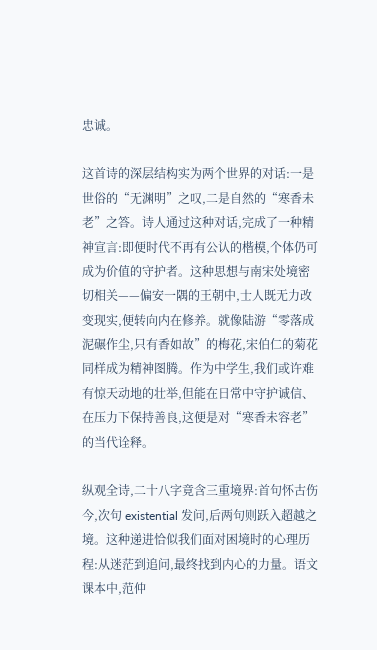忠诚。

这首诗的深层结构实为两个世界的对话:一是世俗的“无渊明”之叹,二是自然的“寒香未老”之答。诗人通过这种对话,完成了一种精神宣言:即便时代不再有公认的楷模,个体仍可成为价值的守护者。这种思想与南宋处境密切相关——偏安一隅的王朝中,士人既无力改变现实,便转向内在修养。就像陆游“零落成泥碾作尘,只有香如故”的梅花,宋伯仁的菊花同样成为精神图腾。作为中学生,我们或许难有惊天动地的壮举,但能在日常中守护诚信、在压力下保持善良,这便是对“寒香未容老”的当代诠释。

纵观全诗,二十八字竟含三重境界:首句怀古伤今,次句 existential 发问,后两句则跃入超越之境。这种递进恰似我们面对困境时的心理历程:从迷茫到追问,最终找到内心的力量。语文课本中,范仲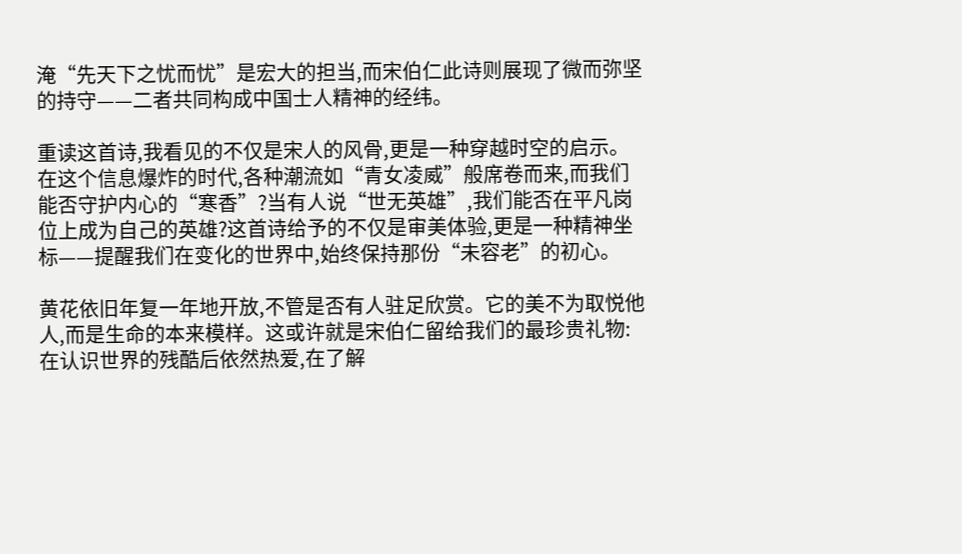淹“先天下之忧而忧”是宏大的担当,而宋伯仁此诗则展现了微而弥坚的持守——二者共同构成中国士人精神的经纬。

重读这首诗,我看见的不仅是宋人的风骨,更是一种穿越时空的启示。在这个信息爆炸的时代,各种潮流如“青女凌威”般席卷而来,而我们能否守护内心的“寒香”?当有人说“世无英雄”,我们能否在平凡岗位上成为自己的英雄?这首诗给予的不仅是审美体验,更是一种精神坐标——提醒我们在变化的世界中,始终保持那份“未容老”的初心。

黄花依旧年复一年地开放,不管是否有人驻足欣赏。它的美不为取悦他人,而是生命的本来模样。这或许就是宋伯仁留给我们的最珍贵礼物:在认识世界的残酷后依然热爱,在了解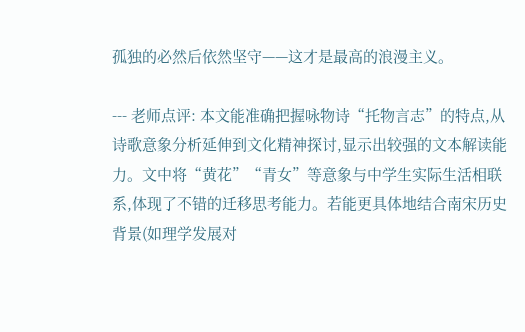孤独的必然后依然坚守——这才是最高的浪漫主义。

--- 老师点评: 本文能准确把握咏物诗“托物言志”的特点,从诗歌意象分析延伸到文化精神探讨,显示出较强的文本解读能力。文中将“黄花”“青女”等意象与中学生实际生活相联系,体现了不错的迁移思考能力。若能更具体地结合南宋历史背景(如理学发展对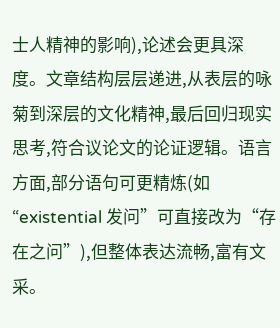士人精神的影响),论述会更具深度。文章结构层层递进,从表层的咏菊到深层的文化精神,最后回归现实思考,符合议论文的论证逻辑。语言方面,部分语句可更精炼(如“existential 发问”可直接改为“存在之问”),但整体表达流畅,富有文采。